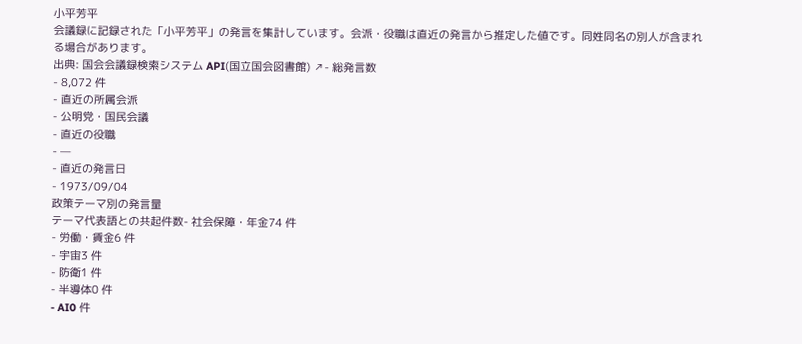小平芳平
会議録に記録された「小平芳平」の発言を集計しています。会派・役職は直近の発言から推定した値です。同姓同名の別人が含まれる場合があります。
出典: 国会会議録検索システム API(国立国会図書館) ↗- 総発言数
- 8,072 件
- 直近の所属会派
- 公明党・国民会議
- 直近の役職
- —
- 直近の発言日
- 1973/09/04
政策テーマ別の発言量
テーマ代表語との共起件数- 社会保障・年金74 件
- 労働・賃金6 件
- 宇宙3 件
- 防衛1 件
- 半導体0 件
- AI0 件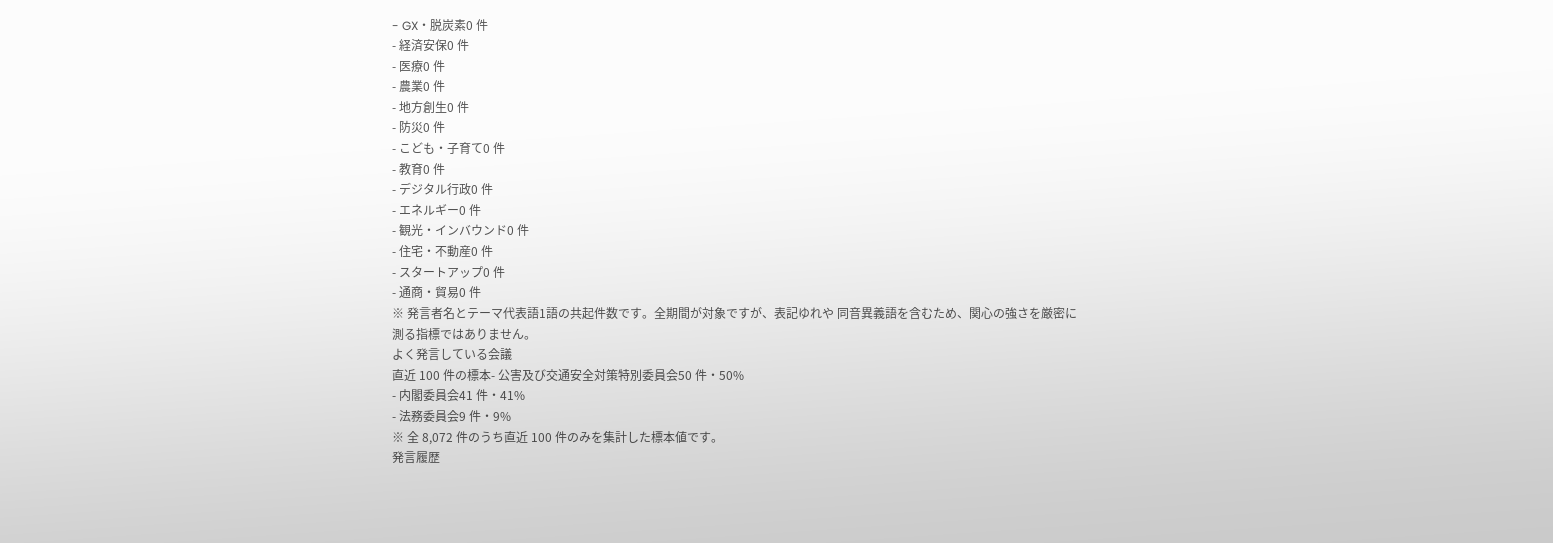- GX・脱炭素0 件
- 経済安保0 件
- 医療0 件
- 農業0 件
- 地方創生0 件
- 防災0 件
- こども・子育て0 件
- 教育0 件
- デジタル行政0 件
- エネルギー0 件
- 観光・インバウンド0 件
- 住宅・不動産0 件
- スタートアップ0 件
- 通商・貿易0 件
※ 発言者名とテーマ代表語1語の共起件数です。全期間が対象ですが、表記ゆれや 同音異義語を含むため、関心の強さを厳密に測る指標ではありません。
よく発言している会議
直近 100 件の標本- 公害及び交通安全対策特別委員会50 件・50%
- 内閣委員会41 件・41%
- 法務委員会9 件・9%
※ 全 8,072 件のうち直近 100 件のみを集計した標本値です。
発言履歴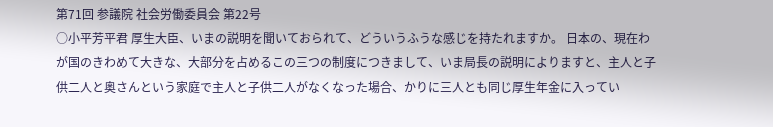第71回 参議院 社会労働委員会 第22号
○小平芳平君 厚生大臣、いまの説明を聞いておられて、どういうふうな感じを持たれますか。 日本の、現在わが国のきわめて大きな、大部分を占めるこの三つの制度につきまして、いま局長の説明によりますと、主人と子供二人と奥さんという家庭で主人と子供二人がなくなった場合、かりに三人とも同じ厚生年金に入ってい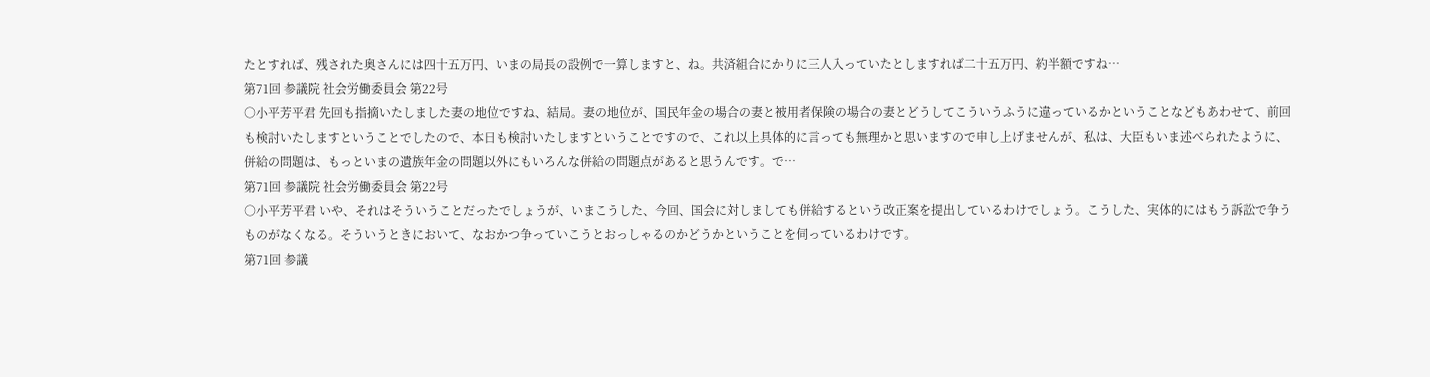たとすれば、残された奥さんには四十五万円、いまの局長の設例で一算しますと、ね。共済組合にかりに三人入っていたとしますれば二十五万円、約半額ですね…
第71回 参議院 社会労働委員会 第22号
○小平芳平君 先回も指摘いたしました妻の地位ですね、結局。妻の地位が、国民年金の場合の妻と被用者保険の場合の妻とどうしてこういうふうに違っているかということなどもあわせて、前回も検討いたしますということでしたので、本日も検討いたしますということですので、これ以上具体的に言っても無理かと思いますので申し上げませんが、私は、大臣もいま述べられたように、併給の問題は、もっといまの遺族年金の問題以外にもいろんな併給の問題点があると思うんです。で…
第71回 参議院 社会労働委員会 第22号
○小平芳平君 いや、それはそういうことだったでしょうが、いまこうした、今回、国会に対しましても併給するという改正案を提出しているわけでしょう。こうした、実体的にはもう訴訟で争うものがなくなる。そういうときにおいて、なおかつ争っていこうとおっしゃるのかどうかということを伺っているわけです。
第71回 参議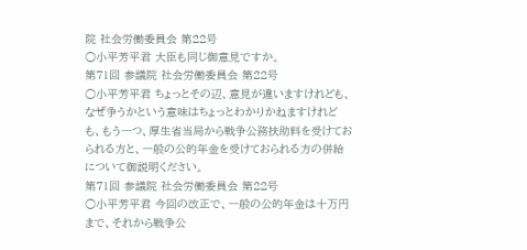院 社会労働委員会 第22号
○小平芳平君 大臣も同じ御意見ですか。
第71回 参議院 社会労働委員会 第22号
○小平芳平君 ちょっとその辺、意見が違いますけれども、なぜ争うかという意味はちょっとわかりかねますけれども、もう一つ、厚生省当局から戦争公務扶助料を受けておられる方と、一般の公的年金を受けておられる方の併給について御説明ください。
第71回 参議院 社会労働委員会 第22号
○小平芳平君 今回の改正で、一般の公的年金は十万円まで、それから戦争公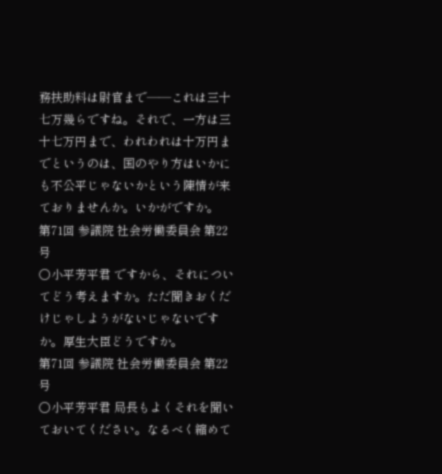務扶助料は尉官まで——これは三十七万幾らですね。それで、一方は三十七万円まで、われわれは十万円までというのは、国のやり方はいかにも不公平じゃないかという陳情が来ておりませんか。いかがですか。
第71回 参議院 社会労働委員会 第22号
○小平芳平君 ですから、それについてどう考えますか。ただ聞きおくだけじゃしようがないじゃないですか。厚生大臣どうですか。
第71回 参議院 社会労働委員会 第22号
○小平芳平君 局長もよくそれを聞いておいてください。なるべく縮めて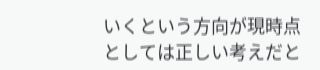いくという方向が現時点としては正しい考えだと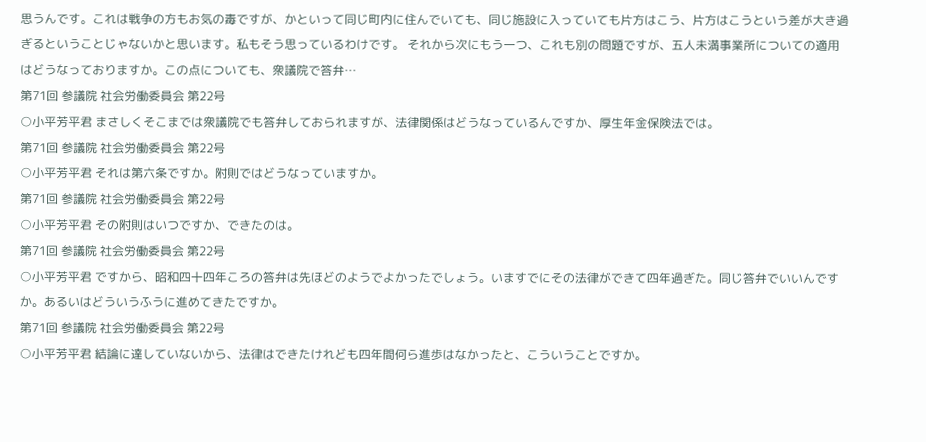思うんです。これは戦争の方もお気の毒ですが、かといって同じ町内に住んでいても、同じ施設に入っていても片方はこう、片方はこうという差が大き過ぎるということじゃないかと思います。私もそう思っているわけです。 それから次にもう一つ、これも別の問題ですが、五人未満事業所についての適用はどうなっておりますか。この点についても、衆議院で答弁…
第71回 参議院 社会労働委員会 第22号
○小平芳平君 まさしくそこまでは衆議院でも答弁しておられますが、法律関係はどうなっているんですか、厚生年金保険法では。
第71回 参議院 社会労働委員会 第22号
○小平芳平君 それは第六条ですか。附則ではどうなっていますか。
第71回 参議院 社会労働委員会 第22号
○小平芳平君 その附則はいつですか、できたのは。
第71回 参議院 社会労働委員会 第22号
○小平芳平君 ですから、昭和四十四年ころの答弁は先ほどのようでよかったでしょう。いますでにその法律ができて四年過ぎた。同じ答弁でいいんですか。あるいはどういうふうに進めてきたですか。
第71回 参議院 社会労働委員会 第22号
○小平芳平君 結論に達していないから、法律はできたけれども四年間何ら進歩はなかったと、こういうことですか。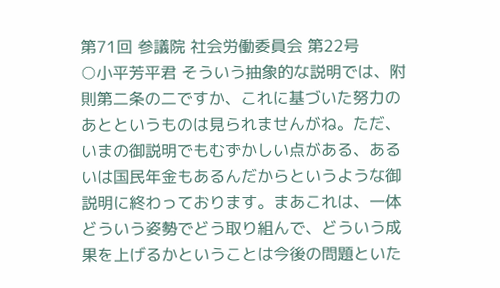第71回 参議院 社会労働委員会 第22号
○小平芳平君 そういう抽象的な説明では、附則第二条の二ですか、これに基づいた努力のあとというものは見られませんがね。ただ、いまの御説明でもむずかしい点がある、あるいは国民年金もあるんだからというような御説明に終わっております。まあこれは、一体どういう姿勢でどう取り組んで、どういう成果を上げるかということは今後の問題といた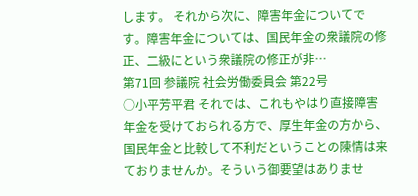します。 それから次に、障害年金についてです。障害年金については、国民年金の衆議院の修正、二級にという衆議院の修正が非…
第71回 参議院 社会労働委員会 第22号
○小平芳平君 それでは、これもやはり直接障害年金を受けておられる方で、厚生年金の方から、国民年金と比較して不利だということの陳情は来ておりませんか。そういう御要望はありませ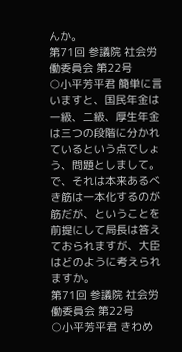んか。
第71回 参議院 社会労働委員会 第22号
○小平芳平君 簡単に言いますと、国民年金は一級、二級、厚生年金は三つの段階に分かれているという点でしょう、問題としまして。で、それは本来あるべき筋は一本化するのが筋だが、ということを前提にして局長は答えておられますが、大臣はどのように考えられますか。
第71回 参議院 社会労働委員会 第22号
○小平芳平君 きわめ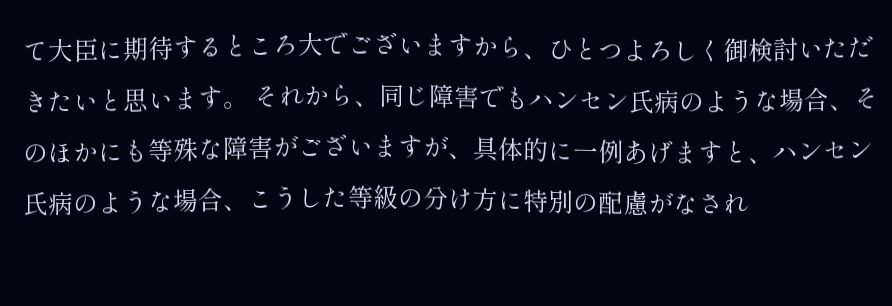て大臣に期待するところ大でございますから、ひとつよろしく御検討いただきたいと思います。 それから、同じ障害でもハンセン氏病のような場合、そのほかにも等殊な障害がございますが、具体的に一例あげますと、ハンセン氏病のような場合、こうした等級の分け方に特別の配慮がなされ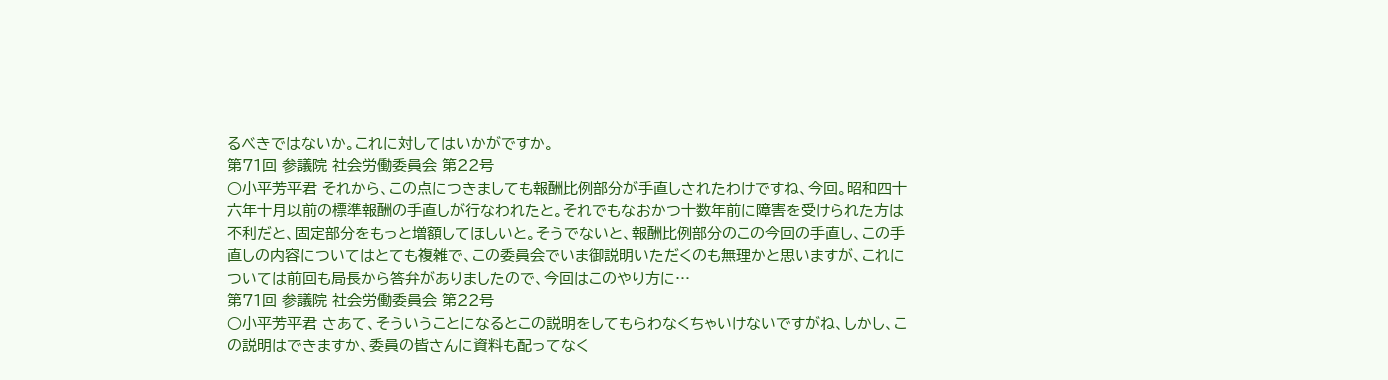るべきではないか。これに対してはいかがですか。
第71回 参議院 社会労働委員会 第22号
○小平芳平君 それから、この点につきましても報酬比例部分が手直しされたわけですね、今回。昭和四十六年十月以前の標準報酬の手直しが行なわれたと。それでもなおかつ十数年前に障害を受けられた方は不利だと、固定部分をもっと増額してほしいと。そうでないと、報酬比例部分のこの今回の手直し、この手直しの内容についてはとても複雑で、この委員会でいま御説明いただくのも無理かと思いますが、これについては前回も局長から答弁がありましたので、今回はこのやり方に…
第71回 参議院 社会労働委員会 第22号
○小平芳平君 さあて、そういうことになるとこの説明をしてもらわなくちゃいけないですがね、しかし、この説明はできますか、委員の皆さんに資料も配ってなく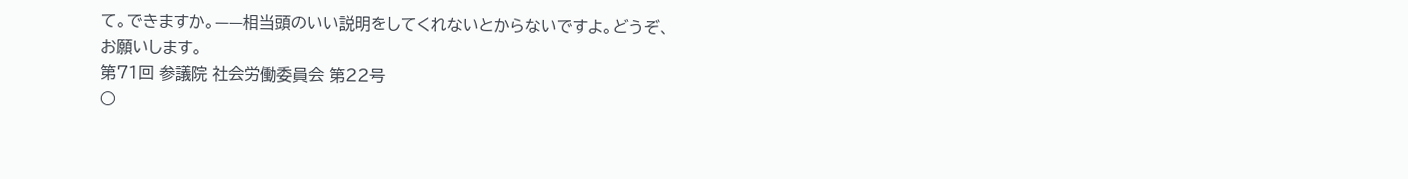て。できますか。——相当頭のいい説明をしてくれないとからないですよ。どうぞ、お願いします。
第71回 参議院 社会労働委員会 第22号
○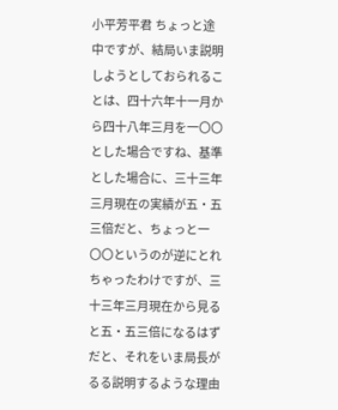小平芳平君 ちょっと途中ですが、結局いま説明しようとしておられることは、四十六年十一月から四十八年三月を一〇〇とした場合ですね、基準とした場合に、三十三年三月現在の実績が五・五三倍だと、ちょっと一〇〇というのが逆にとれちゃったわけですが、三十三年三月現在から見ると五・五三倍になるはずだと、それをいま局長がるる説明するような理由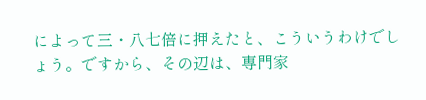によって三・八七倍に押えたと、こういうわけでしょう。ですから、その辺は、専門家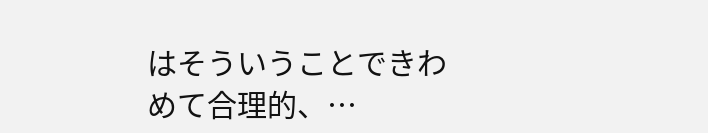はそういうことできわめて合理的、…